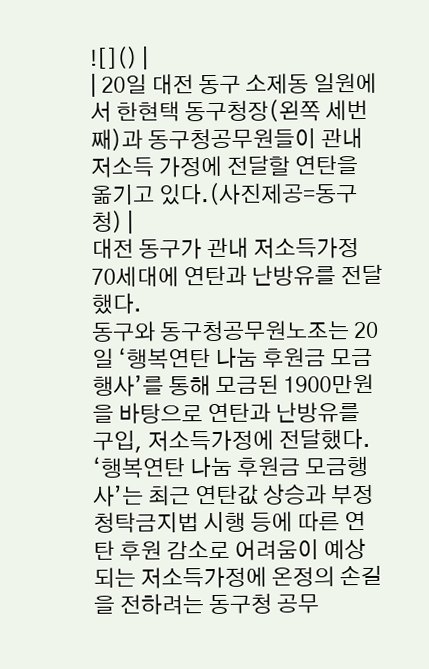![]() |
| 20일 대전 동구 소제동 일원에서 한현택 동구청장(왼쪽 세번째)과 동구청공무원들이 관내 저소득 가정에 전달할 연탄을 옮기고 있다.(사진제공=동구청) |
대전 동구가 관내 저소득가정 70세대에 연탄과 난방유를 전달했다.
동구와 동구청공무원노조는 20일 ‘행복연탄 나눔 후원금 모금행사’를 통해 모금된 1900만원을 바탕으로 연탄과 난방유를 구입, 저소득가정에 전달했다.
‘행복연탄 나눔 후원금 모금행사’는 최근 연탄값 상승과 부정청탁금지법 시행 등에 따른 연탄 후원 감소로 어려움이 예상되는 저소득가정에 온정의 손길을 전하려는 동구청 공무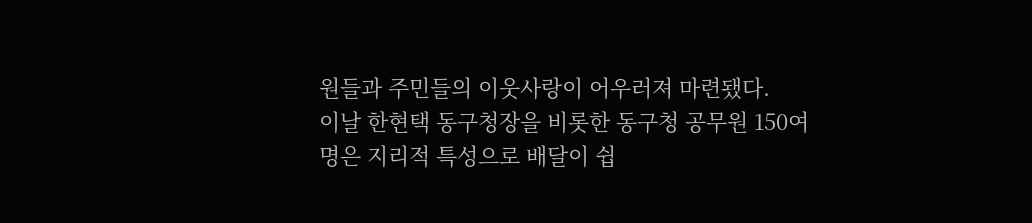원들과 주민들의 이웃사랑이 어우러져 마련됐다.
이날 한현택 동구청장을 비롯한 동구청 공무원 150여 명은 지리적 특성으로 배달이 쉽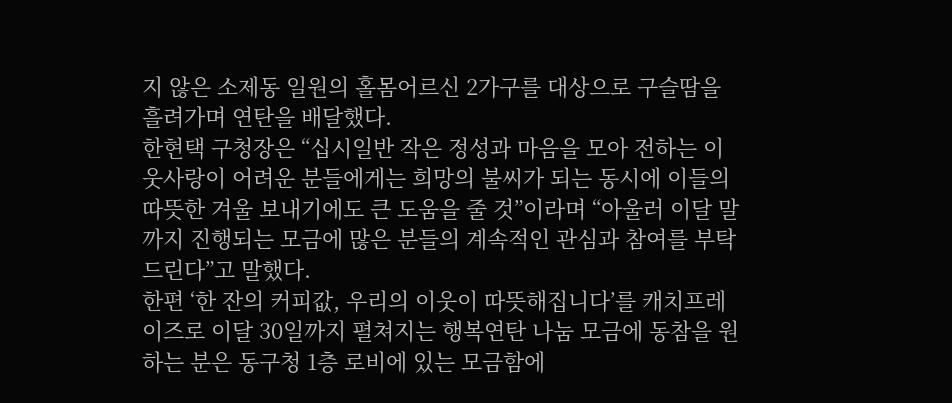지 않은 소제동 일원의 홀몸어르신 2가구를 대상으로 구슬땀을 흘려가며 연탄을 배달했다.
한현택 구청장은 “십시일반 작은 정성과 마음을 모아 전하는 이웃사랑이 어려운 분들에게는 희망의 불씨가 되는 동시에 이들의 따뜻한 겨울 보내기에도 큰 도움을 줄 것”이라며 “아울러 이달 말까지 진행되는 모금에 많은 분들의 계속적인 관심과 참여를 부탁드린다”고 말했다.
한편 ‘한 잔의 커피값, 우리의 이웃이 따뜻해집니다’를 캐치프레이즈로 이달 30일까지 펼쳐지는 행복연탄 나눔 모금에 동참을 원하는 분은 동구청 1층 로비에 있는 모금함에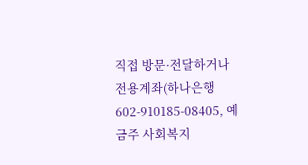직접 방문·전달하거나 전용계좌(하나은행 602-910185-08405, 예금주 사회복지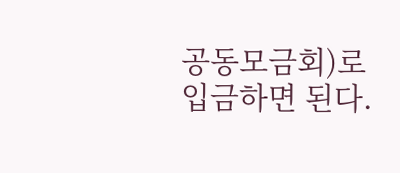공동모금회)로 입금하면 된다.